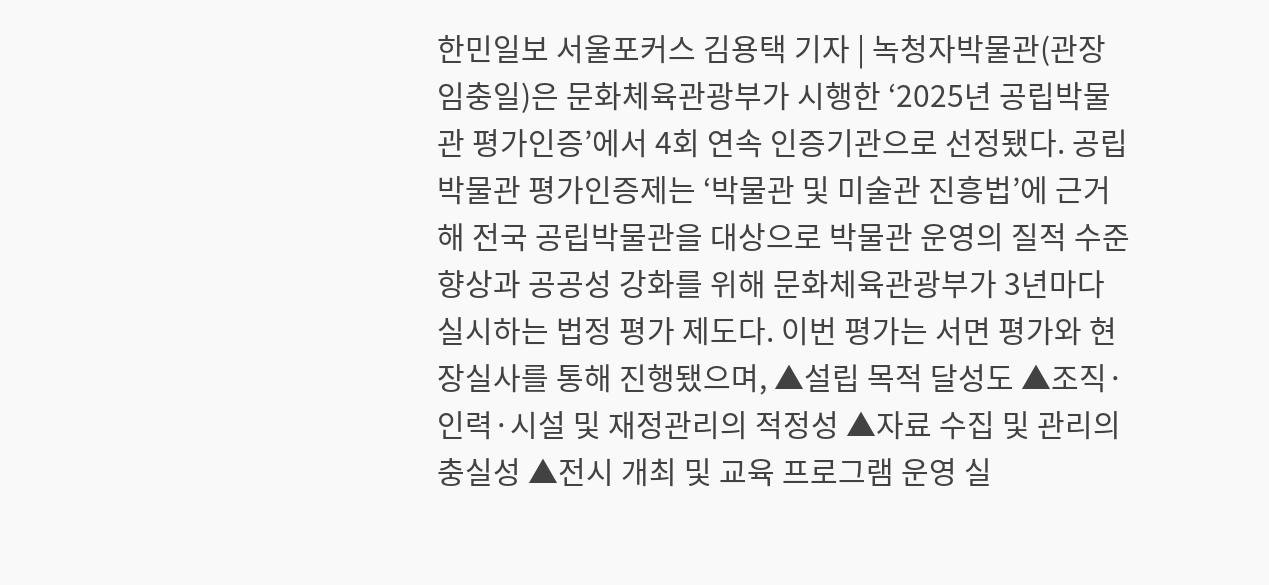한민일보 서울포커스 김용택 기자 | 녹청자박물관(관장 임충일)은 문화체육관광부가 시행한 ‘2025년 공립박물관 평가인증’에서 4회 연속 인증기관으로 선정됐다. 공립박물관 평가인증제는 ‘박물관 및 미술관 진흥법’에 근거해 전국 공립박물관을 대상으로 박물관 운영의 질적 수준 향상과 공공성 강화를 위해 문화체육관광부가 3년마다 실시하는 법정 평가 제도다. 이번 평가는 서면 평가와 현장실사를 통해 진행됐으며, ▲설립 목적 달성도 ▲조직·인력·시설 및 재정관리의 적정성 ▲자료 수집 및 관리의 충실성 ▲전시 개최 및 교육 프로그램 운영 실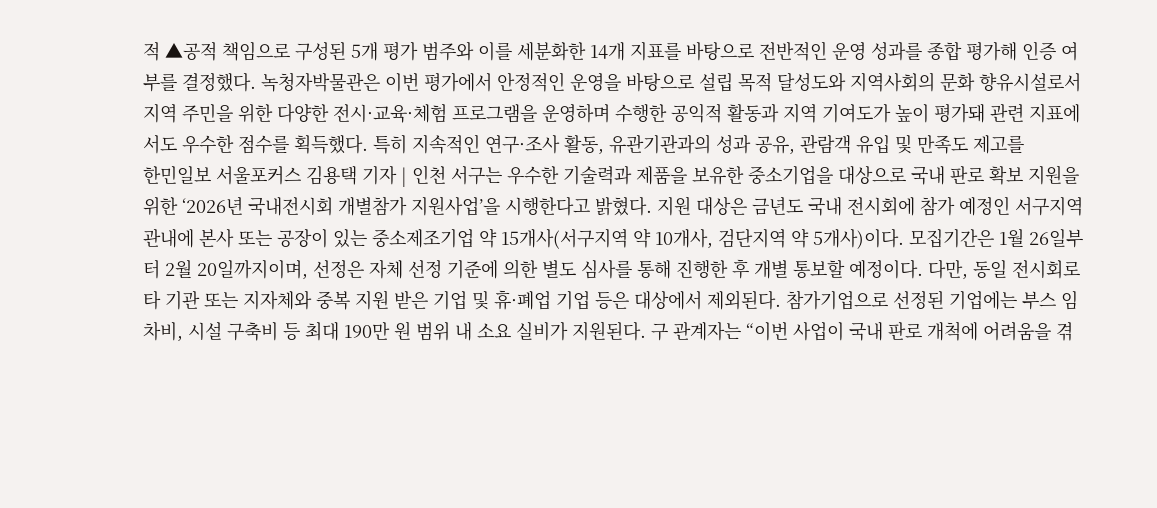적 ▲공적 책임으로 구성된 5개 평가 범주와 이를 세분화한 14개 지표를 바탕으로 전반적인 운영 성과를 종합 평가해 인증 여부를 결정했다. 녹청자박물관은 이번 평가에서 안정적인 운영을 바탕으로 설립 목적 달성도와 지역사회의 문화 향유시설로서 지역 주민을 위한 다양한 전시·교육·체험 프로그램을 운영하며 수행한 공익적 활동과 지역 기여도가 높이 평가돼 관련 지표에서도 우수한 점수를 획득했다. 특히 지속적인 연구·조사 활동, 유관기관과의 성과 공유, 관람객 유입 및 만족도 제고를
한민일보 서울포커스 김용택 기자 | 인천 서구는 우수한 기술력과 제품을 보유한 중소기업을 대상으로 국내 판로 확보 지원을 위한 ‘2026년 국내전시회 개별참가 지원사업’을 시행한다고 밝혔다. 지원 대상은 금년도 국내 전시회에 참가 예정인 서구지역 관내에 본사 또는 공장이 있는 중소제조기업 약 15개사(서구지역 약 10개사, 검단지역 약 5개사)이다. 모집기간은 1월 26일부터 2월 20일까지이며, 선정은 자체 선정 기준에 의한 별도 심사를 통해 진행한 후 개별 통보할 예정이다. 다만, 동일 전시회로 타 기관 또는 지자체와 중복 지원 받은 기업 및 휴·폐업 기업 등은 대상에서 제외된다. 참가기업으로 선정된 기업에는 부스 임차비, 시설 구축비 등 최대 190만 원 범위 내 소요 실비가 지원된다. 구 관계자는 “이번 사업이 국내 판로 개척에 어려움을 겪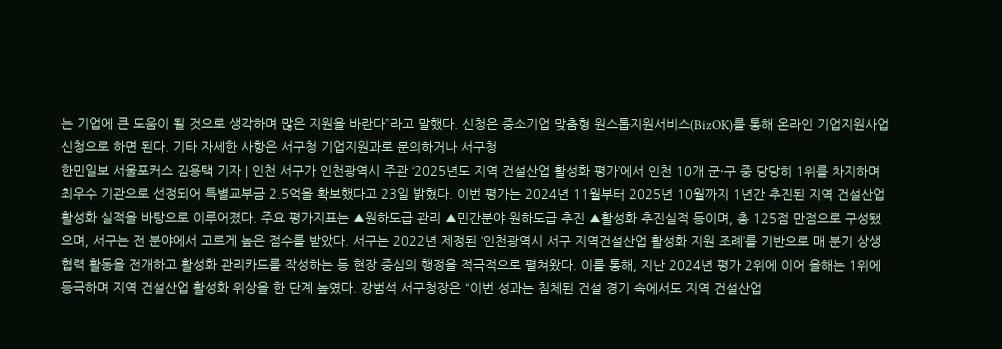는 기업에 큰 도움이 될 것으로 생각하며 많은 지원을 바란다”라고 말했다. 신청은 중소기업 맞춤형 원스톱지원서비스(BizOK)를 통해 온라인 기업지원사업신청으로 하면 된다. 기타 자세한 사항은 서구청 기업지원과로 문의하거나 서구청
한민일보 서울포커스 김용택 기자 | 인천 서구가 인천광역시 주관 ‘2025년도 지역 건설산업 활성화 평가’에서 인천 10개 군·구 중 당당히 1위를 차지하며 최우수 기관으로 선정되어 특별교부금 2.5억을 확보했다고 23일 밝혔다. 이번 평가는 2024년 11월부터 2025년 10월까지 1년간 추진된 지역 건설산업 활성화 실적을 바탕으로 이루어졌다. 주요 평가지표는 ▲원하도급 관리 ▲민간분야 원하도급 추진 ▲활성화 추진실적 등이며, 총 125점 만점으로 구성됐으며, 서구는 전 분야에서 고르게 높은 점수를 받았다. 서구는 2022년 제정된 ‘인천광역시 서구 지역건설산업 활성화 지원 조례’를 기반으로 매 분기 상생협력 활동을 전개하고 활성화 관리카드를 작성하는 등 현장 중심의 행정을 적극적으로 펼쳐왔다. 이를 통해, 지난 2024년 평가 2위에 이어 올해는 1위에 등극하며 지역 건설산업 활성화 위상을 한 단계 높였다. 강범석 서구청장은 “이번 성과는 침체된 건설 경기 속에서도 지역 건설산업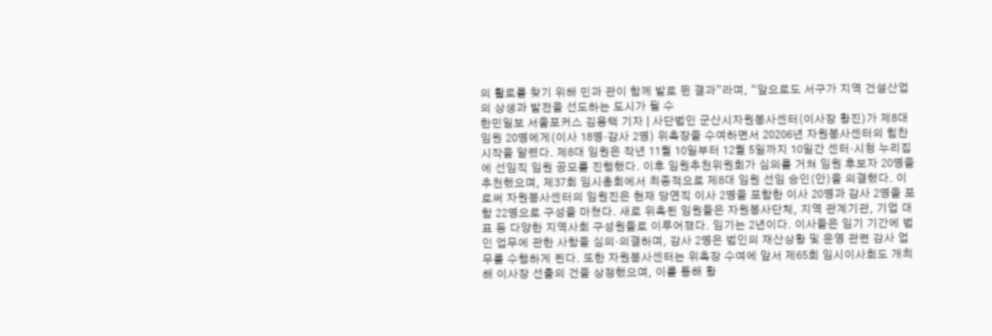의 활로를 찾기 위해 민과 관이 함께 발로 뛴 결과”라며, “앞으로도 서구가 지역 건설산업의 상생과 발전을 선도하는 도시가 될 수
한민일보 서울포커스 김용택 기자 | 사단법인 군산시자원봉사센터(이사장 황진)가 제8대 임원 20명에게(이사 18명·감사 2명) 위촉장을 수여하면서 20206년 자원봉사센터의 힘찬 시작을 알렸다. 제8대 임원은 작년 11월 10일부터 12월 5일까지 10일간 센터·시청 누리집에 선임직 임원 공모를 진행했다. 이후 임원추천위원회가 심의를 거쳐 임원 후보자 20명을 추천했으며, 제37회 임시총회에서 최종적으로 제8대 임원 선임 승인(안)을 의결했다. 이로써 자원봉사센터의 임원진은 현재 당연직 이사 2명을 포함한 이사 20명과 감사 2명을 포함 22명으로 구성을 마쳤다. 새로 위촉된 임원들은 자원봉사단체, 지역 관계기관, 기업 대표 등 다양한 지역사회 구성원들로 이루어졌다. 임기는 2년이다. 이사들은 임기 기간에 법인 업무에 관한 사항을 심의·의결하며, 감사 2명은 법인의 재산상황 및 운영 관련 감사 업무를 수행하게 된다. 또한 자원봉사센터는 위촉장 수여에 앞서 제65회 임시이사회도 개최해 이사장 선출의 건을 상정했으며, 이를 통해 황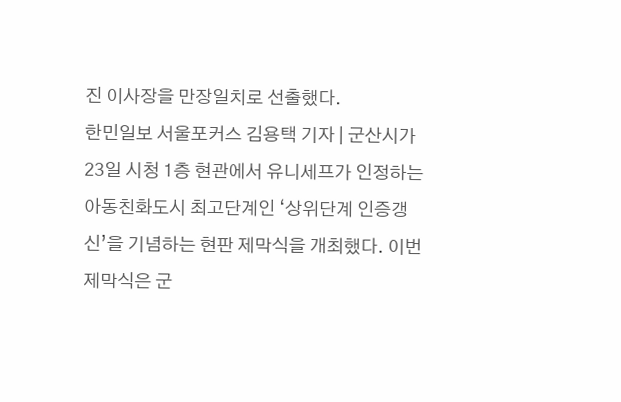진 이사장을 만장일치로 선출했다.
한민일보 서울포커스 김용택 기자 | 군산시가 23일 시청 1층 현관에서 유니세프가 인정하는 아동친화도시 최고단계인 ‘상위단계 인증갱신’을 기념하는 현판 제막식을 개최했다. 이번 제막식은 군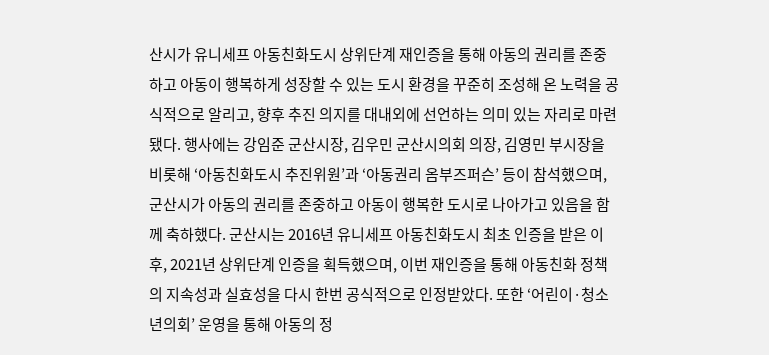산시가 유니세프 아동친화도시 상위단계 재인증을 통해 아동의 권리를 존중하고 아동이 행복하게 성장할 수 있는 도시 환경을 꾸준히 조성해 온 노력을 공식적으로 알리고, 향후 추진 의지를 대내외에 선언하는 의미 있는 자리로 마련됐다. 행사에는 강임준 군산시장, 김우민 군산시의회 의장, 김영민 부시장을 비롯해 ‘아동친화도시 추진위원’과 ‘아동권리 옴부즈퍼슨’ 등이 참석했으며, 군산시가 아동의 권리를 존중하고 아동이 행복한 도시로 나아가고 있음을 함께 축하했다. 군산시는 2016년 유니세프 아동친화도시 최초 인증을 받은 이후, 2021년 상위단계 인증을 획득했으며, 이번 재인증을 통해 아동친화 정책의 지속성과 실효성을 다시 한번 공식적으로 인정받았다. 또한 ‘어린이·청소년의회’ 운영을 통해 아동의 정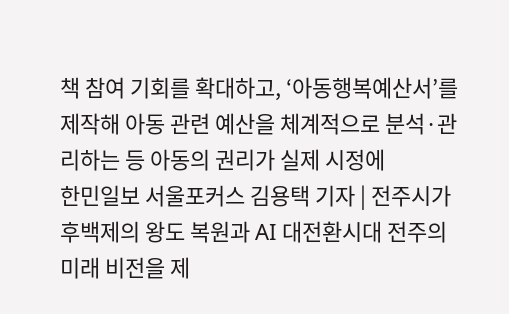책 참여 기회를 확대하고, ‘아동행복예산서’를 제작해 아동 관련 예산을 체계적으로 분석·관리하는 등 아동의 권리가 실제 시정에
한민일보 서울포커스 김용택 기자 | 전주시가 후백제의 왕도 복원과 AI 대전환시대 전주의 미래 비전을 제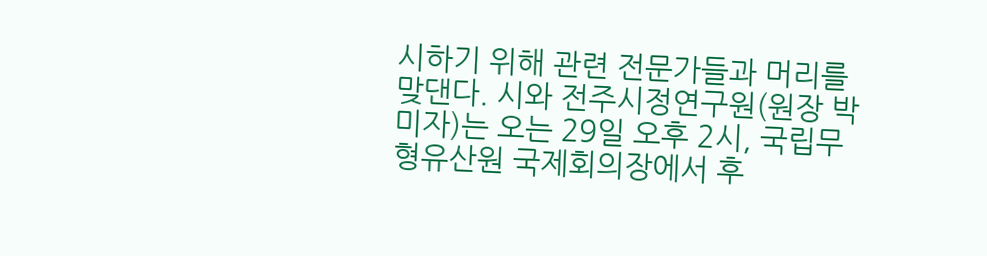시하기 위해 관련 전문가들과 머리를 맞댄다. 시와 전주시정연구원(원장 박미자)는 오는 29일 오후 2시, 국립무형유산원 국제회의장에서 후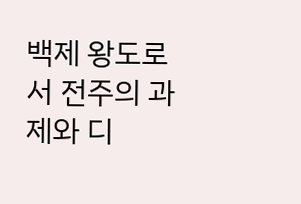백제 왕도로서 전주의 과제와 디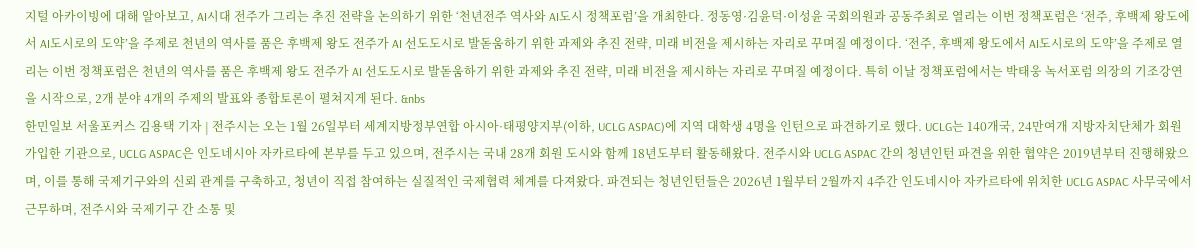지털 아카이빙에 대해 알아보고, AI시대 전주가 그리는 추진 전략을 논의하기 위한 ‘천년전주 역사와 AI도시 정책포럼’을 개최한다. 정동영·김윤덕·이성윤 국회의원과 공동주최로 열리는 이번 정책포럼은 ‘전주, 후백제 왕도에서 AI도시로의 도약’을 주제로 천년의 역사를 품은 후백제 왕도 전주가 AI 선도도시로 발돋움하기 위한 과제와 추진 전략, 미래 비전을 제시하는 자리로 꾸며질 예정이다. ‘전주, 후백제 왕도에서 AI도시로의 도약’을 주제로 열리는 이번 정책포럼은 천년의 역사를 품은 후백제 왕도 전주가 AI 선도도시로 발돋움하기 위한 과제와 추진 전략, 미래 비전을 제시하는 자리로 꾸며질 예정이다. 특히 이날 정책포럼에서는 박태웅 녹서포럼 의장의 기조강연을 시작으로, 2개 분야 4개의 주제의 발표와 종합토론이 펼쳐지게 된다. &nbs
한민일보 서울포커스 김용택 기자 | 전주시는 오는 1월 26일부터 세계지방정부연합 아시아·태평양지부(이하, UCLG ASPAC)에 지역 대학생 4명을 인턴으로 파견하기로 했다. UCLG는 140개국, 24만여개 지방자치단체가 회원 가입한 기관으로, UCLG ASPAC은 인도네시아 자카르타에 본부를 두고 있으며, 전주시는 국내 28개 회원 도시와 함께 18년도부터 활동해왔다. 전주시와 UCLG ASPAC 간의 청년인턴 파견을 위한 협약은 2019년부터 진행해왔으며, 이를 통해 국제기구와의 신뢰 관계를 구축하고, 청년이 직접 참여하는 실질적인 국제협력 체계를 다져왔다. 파견되는 청년인턴들은 2026년 1월부터 2월까지 4주간 인도네시아 자카르타에 위치한 UCLG ASPAC 사무국에서 근무하며, 전주시와 국제기구 간 소통 및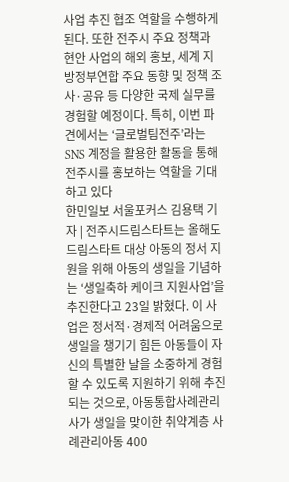사업 추진 협조 역할을 수행하게 된다. 또한 전주시 주요 정책과 현안 사업의 해외 홍보, 세계 지방정부연합 주요 동향 및 정책 조사·공유 등 다양한 국제 실무를 경험할 예정이다. 특히, 이번 파견에서는 ‘글로벌팀전주’라는 SNS 계정을 활용한 활동을 통해 전주시를 홍보하는 역할을 기대하고 있다
한민일보 서울포커스 김용택 기자 | 전주시드림스타트는 올해도 드림스타트 대상 아동의 정서 지원을 위해 아동의 생일을 기념하는 ‘생일축하 케이크 지원사업’을 추진한다고 23일 밝혔다. 이 사업은 정서적·경제적 어려움으로 생일을 챙기기 힘든 아동들이 자신의 특별한 날을 소중하게 경험할 수 있도록 지원하기 위해 추진되는 것으로, 아동통합사례관리사가 생일을 맞이한 취약계층 사례관리아동 400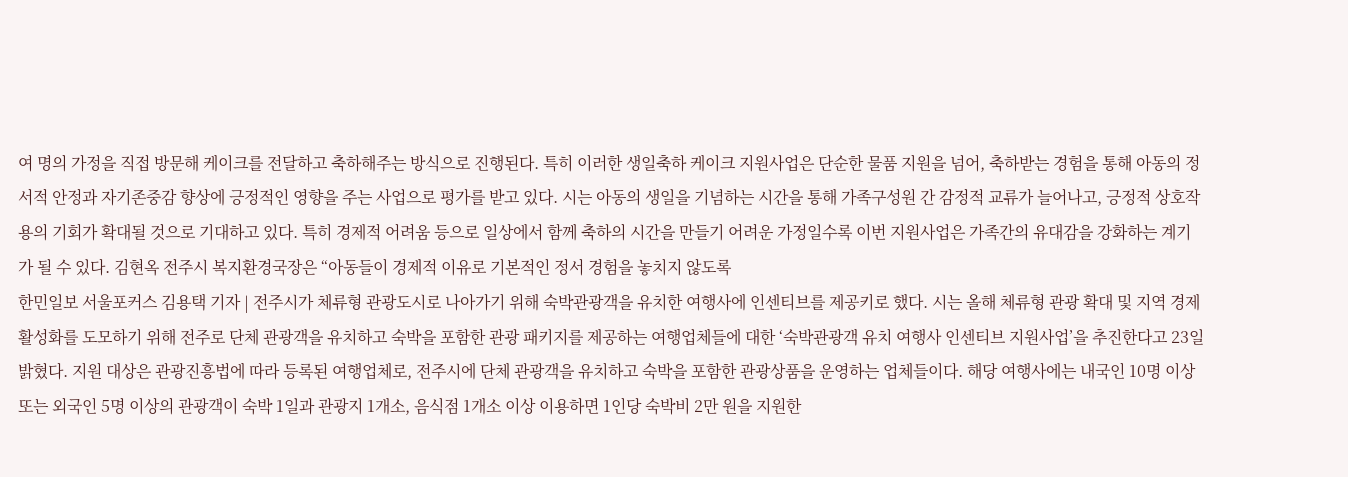여 명의 가정을 직접 방문해 케이크를 전달하고 축하해주는 방식으로 진행된다. 특히 이러한 생일축하 케이크 지원사업은 단순한 물품 지원을 넘어, 축하받는 경험을 통해 아동의 정서적 안정과 자기존중감 향상에 긍정적인 영향을 주는 사업으로 평가를 받고 있다. 시는 아동의 생일을 기념하는 시간을 통해 가족구성원 간 감정적 교류가 늘어나고, 긍정적 상호작용의 기회가 확대될 것으로 기대하고 있다. 특히 경제적 어려움 등으로 일상에서 함께 축하의 시간을 만들기 어려운 가정일수록 이번 지원사업은 가족간의 유대감을 강화하는 계기가 될 수 있다. 김현옥 전주시 복지환경국장은 “아동들이 경제적 이유로 기본적인 정서 경험을 놓치지 않도록
한민일보 서울포커스 김용택 기자 | 전주시가 체류형 관광도시로 나아가기 위해 숙박관광객을 유치한 여행사에 인센티브를 제공키로 했다. 시는 올해 체류형 관광 확대 및 지역 경제 활성화를 도모하기 위해 전주로 단체 관광객을 유치하고 숙박을 포함한 관광 패키지를 제공하는 여행업체들에 대한 ‘숙박관광객 유치 여행사 인센티브 지원사업’을 추진한다고 23일 밝혔다. 지원 대상은 관광진흥법에 따라 등록된 여행업체로, 전주시에 단체 관광객을 유치하고 숙박을 포함한 관광상품을 운영하는 업체들이다. 해당 여행사에는 내국인 10명 이상 또는 외국인 5명 이상의 관광객이 숙박 1일과 관광지 1개소, 음식점 1개소 이상 이용하면 1인당 숙박비 2만 원을 지원한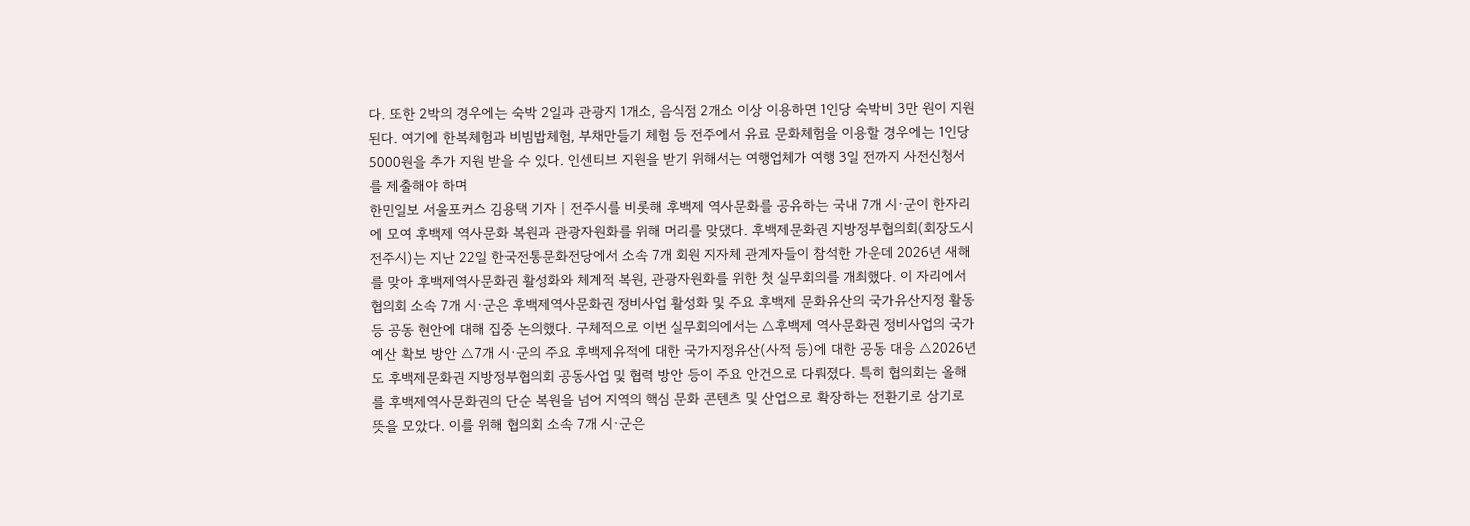다. 또한 2박의 경우에는 숙박 2일과 관광지 1개소, 음식점 2개소 이상 이용하면 1인당 숙박비 3만 원이 지원된다. 여기에 한복체험과 비빔밥체험, 부채만들기 체험 등 전주에서 유료 문화체험을 이용할 경우에는 1인당 5000원을 추가 지원 받을 수 있다. 인센티브 지원을 받기 위해서는 여행업체가 여행 3일 전까지 사전신청서를 제출해야 하며
한민일보 서울포커스 김용택 기자 | 전주시를 비롯해 후백제 역사문화를 공유하는 국내 7개 시·군이 한자리에 모여 후백제 역사문화 복원과 관광자원화를 위해 머리를 맞댔다. 후백제문화권 지방정부협의회(회장도시 전주시)는 지난 22일 한국전통문화전당에서 소속 7개 회원 지자체 관계자들이 참석한 가운데 2026년 새해를 맞아 후백제역사문화권 활성화와 체계적 복원, 관광자원화를 위한 첫 실무회의를 개최했다. 이 자리에서 협의회 소속 7개 시·군은 후백제역사문화권 정비사업 활성화 및 주요 후백제 문화유산의 국가유산지정 활동 등 공동 현안에 대해 집중 논의했다. 구체적으로 이번 실무회의에서는 △후백제 역사문화권 정비사업의 국가예산 확보 방안 △7개 시·군의 주요 후백제유적에 대한 국가지정유산(사적 등)에 대한 공동 대응 △2026년도 후백제문화권 지방정부협의회 공동사업 및 협력 방안 등이 주요 안건으로 다뤄졌다. 특히 협의회는 올해를 후백제역사문화권의 단순 복원을 넘어 지역의 핵심 문화 콘텐츠 및 산업으로 확장하는 전환기로 삼기로 뜻을 모았다. 이를 위해 협의회 소속 7개 시·군은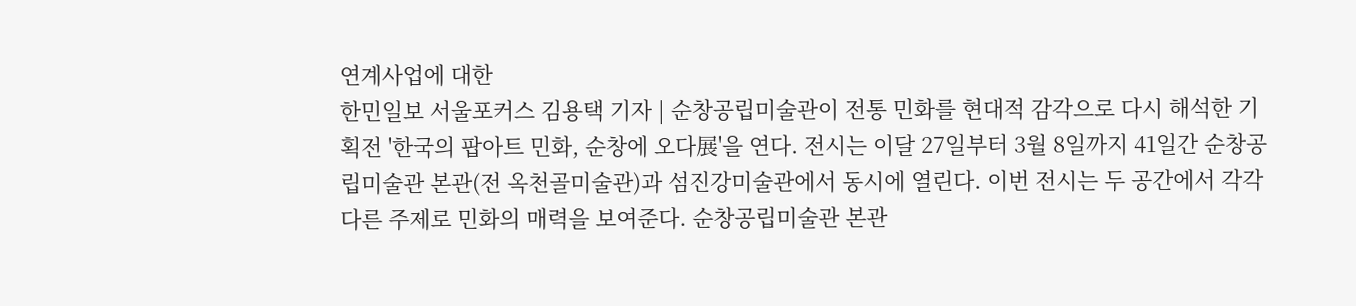연계사업에 대한
한민일보 서울포커스 김용택 기자 | 순창공립미술관이 전통 민화를 현대적 감각으로 다시 해석한 기획전 '한국의 팝아트 민화, 순창에 오다展'을 연다. 전시는 이달 27일부터 3월 8일까지 41일간 순창공립미술관 본관(전 옥천골미술관)과 섬진강미술관에서 동시에 열린다. 이번 전시는 두 공간에서 각각 다른 주제로 민화의 매력을 보여준다. 순창공립미술관 본관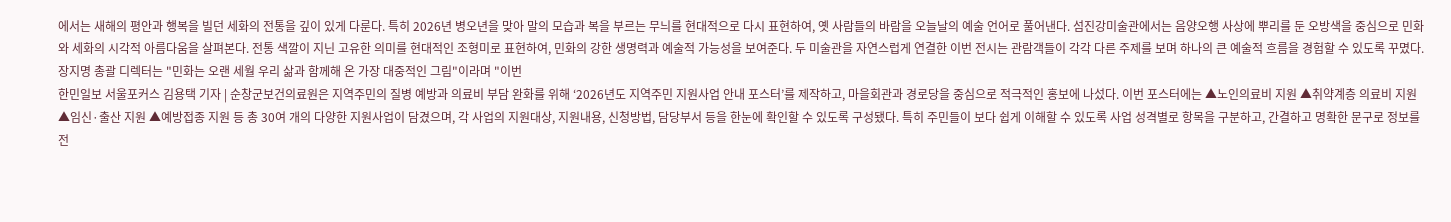에서는 새해의 평안과 행복을 빌던 세화의 전통을 깊이 있게 다룬다. 특히 2026년 병오년을 맞아 말의 모습과 복을 부르는 무늬를 현대적으로 다시 표현하여, 옛 사람들의 바람을 오늘날의 예술 언어로 풀어낸다. 섬진강미술관에서는 음양오행 사상에 뿌리를 둔 오방색을 중심으로 민화와 세화의 시각적 아름다움을 살펴본다. 전통 색깔이 지닌 고유한 의미를 현대적인 조형미로 표현하여, 민화의 강한 생명력과 예술적 가능성을 보여준다. 두 미술관을 자연스럽게 연결한 이번 전시는 관람객들이 각각 다른 주제를 보며 하나의 큰 예술적 흐름을 경험할 수 있도록 꾸몄다. 장지명 총괄 디렉터는 "민화는 오랜 세월 우리 삶과 함께해 온 가장 대중적인 그림"이라며 "이번
한민일보 서울포커스 김용택 기자 | 순창군보건의료원은 지역주민의 질병 예방과 의료비 부담 완화를 위해 ‘2026년도 지역주민 지원사업 안내 포스터’를 제작하고, 마을회관과 경로당을 중심으로 적극적인 홍보에 나섰다. 이번 포스터에는 ▲노인의료비 지원 ▲취약계층 의료비 지원 ▲임신·출산 지원 ▲예방접종 지원 등 총 30여 개의 다양한 지원사업이 담겼으며, 각 사업의 지원대상, 지원내용, 신청방법, 담당부서 등을 한눈에 확인할 수 있도록 구성됐다. 특히 주민들이 보다 쉽게 이해할 수 있도록 사업 성격별로 항목을 구분하고, 간결하고 명확한 문구로 정보를 전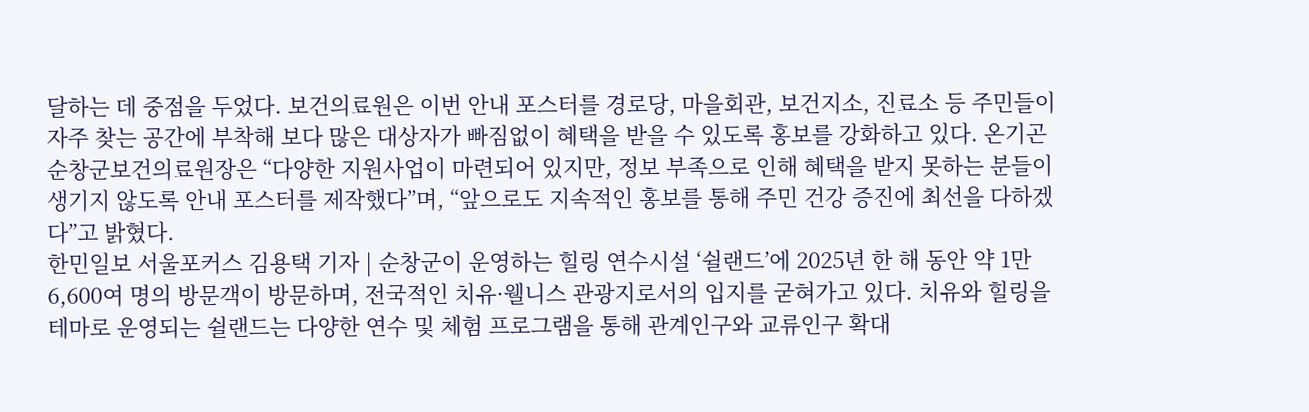달하는 데 중점을 두었다. 보건의료원은 이번 안내 포스터를 경로당, 마을회관, 보건지소, 진료소 등 주민들이 자주 찾는 공간에 부착해 보다 많은 대상자가 빠짐없이 혜택을 받을 수 있도록 홍보를 강화하고 있다. 온기곤 순창군보건의료원장은 “다양한 지원사업이 마련되어 있지만, 정보 부족으로 인해 혜택을 받지 못하는 분들이 생기지 않도록 안내 포스터를 제작했다”며, “앞으로도 지속적인 홍보를 통해 주민 건강 증진에 최선을 다하겠다”고 밝혔다.
한민일보 서울포커스 김용택 기자 | 순창군이 운영하는 힐링 연수시설 ‘쉴랜드’에 2025년 한 해 동안 약 1만 6,600여 명의 방문객이 방문하며, 전국적인 치유·웰니스 관광지로서의 입지를 굳혀가고 있다. 치유와 힐링을 테마로 운영되는 쉴랜드는 다양한 연수 및 체험 프로그램을 통해 관계인구와 교류인구 확대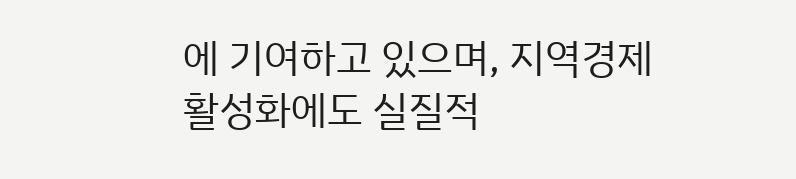에 기여하고 있으며, 지역경제 활성화에도 실질적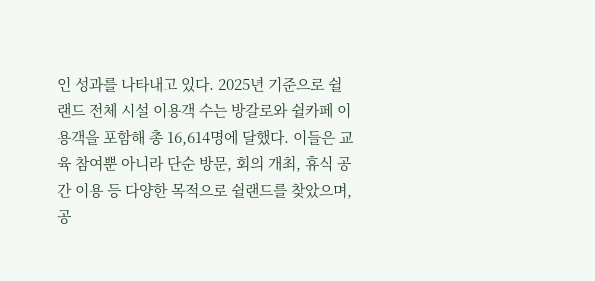인 성과를 나타내고 있다. 2025년 기준으로 쉴랜드 전체 시설 이용객 수는 방갈로와 쉴카페 이용객을 포함해 총 16,614명에 달했다. 이들은 교육 참여뿐 아니라 단순 방문, 회의 개최, 휴식 공간 이용 등 다양한 목적으로 쉴랜드를 찾았으며, 공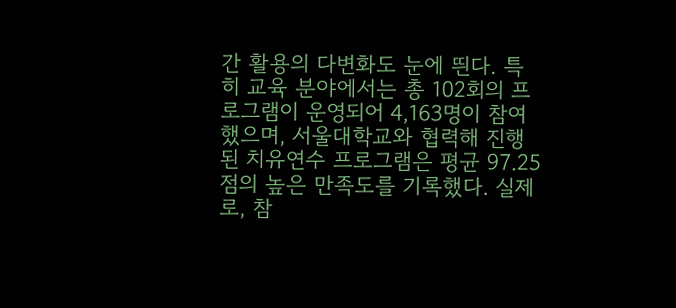간 활용의 다변화도 눈에 띈다. 특히 교육 분야에서는 총 102회의 프로그램이 운영되어 4,163명이 참여했으며, 서울대학교와 협력해 진행된 치유연수 프로그램은 평균 97.25점의 높은 만족도를 기록했다. 실제로, 참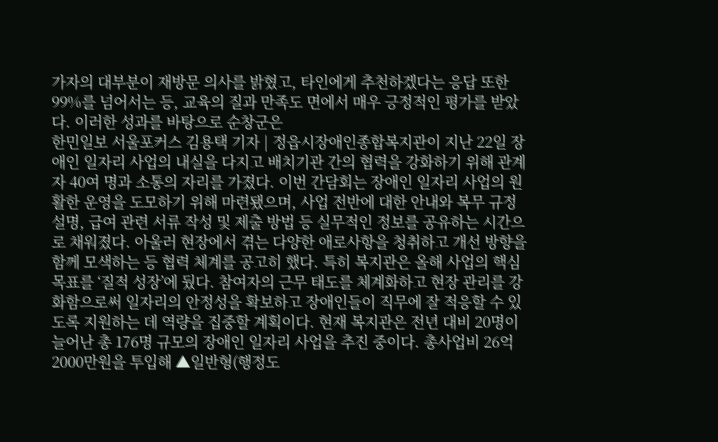가자의 대부분이 재방문 의사를 밝혔고, 타인에게 추천하겠다는 응답 또한 99%를 넘어서는 등, 교육의 질과 만족도 면에서 매우 긍정적인 평가를 받았다. 이러한 성과를 바탕으로 순창군은
한민일보 서울포커스 김용택 기자 | 정읍시장애인종합복지관이 지난 22일 장애인 일자리 사업의 내실을 다지고 배치기관 간의 협력을 강화하기 위해 관계자 40여 명과 소통의 자리를 가졌다. 이번 간담회는 장애인 일자리 사업의 원활한 운영을 도모하기 위해 마련됐으며, 사업 전반에 대한 안내와 복무 규정 설명, 급여 관련 서류 작성 및 제출 방법 등 실무적인 정보를 공유하는 시간으로 채워졌다. 아울러 현장에서 겪는 다양한 애로사항을 청취하고 개선 방향을 함께 모색하는 등 협력 체계를 공고히 했다. 특히 복지관은 올해 사업의 핵심 목표를 ‘질적 성장’에 뒀다. 참여자의 근무 태도를 체계화하고 현장 관리를 강화함으로써 일자리의 안정성을 확보하고 장애인들이 직무에 잘 적응할 수 있도록 지원하는 데 역량을 집중할 계획이다. 현재 복지관은 전년 대비 20명이 늘어난 총 176명 규모의 장애인 일자리 사업을 추진 중이다. 총사업비 26억 2000만원을 투입해 ▲일반형(행정도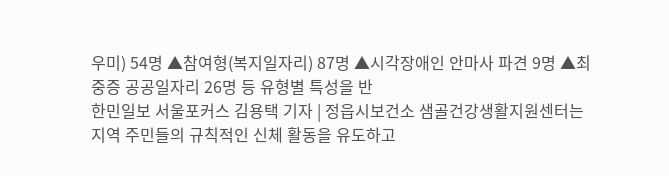우미) 54명 ▲참여형(복지일자리) 87명 ▲시각장애인 안마사 파견 9명 ▲최중증 공공일자리 26명 등 유형별 특성을 반
한민일보 서울포커스 김용택 기자 | 정읍시보건소 샘골건강생활지원센터는 지역 주민들의 규칙적인 신체 활동을 유도하고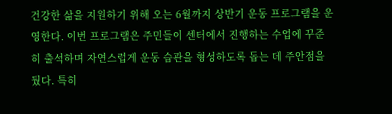건강한 삶을 지원하기 위해 오는 6월까지 상반기 운동 프로그램을 운영한다. 이번 프로그램은 주민들이 센터에서 진행하는 수업에 꾸준히 출석하며 자연스럽게 운동 습관을 형성하도록 돕는 데 주안점을 뒀다. 특히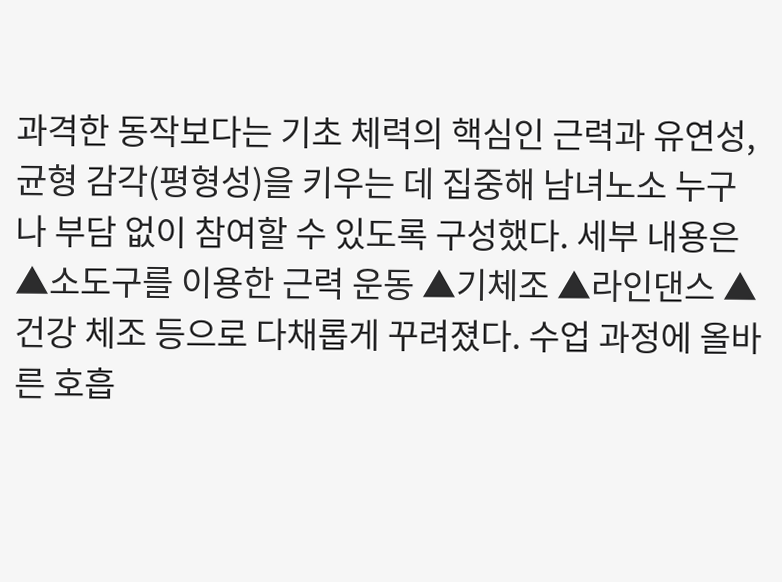과격한 동작보다는 기초 체력의 핵심인 근력과 유연성, 균형 감각(평형성)을 키우는 데 집중해 남녀노소 누구나 부담 없이 참여할 수 있도록 구성했다. 세부 내용은 ▲소도구를 이용한 근력 운동 ▲기체조 ▲라인댄스 ▲건강 체조 등으로 다채롭게 꾸려졌다. 수업 과정에 올바른 호흡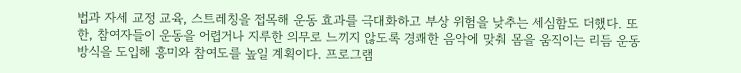법과 자세 교정 교육, 스트레칭을 접목해 운동 효과를 극대화하고 부상 위험을 낮추는 세심함도 더했다. 또한, 참여자들이 운동을 어렵거나 지루한 의무로 느끼지 않도록 경쾌한 음악에 맞춰 몸을 움직이는 리듬 운동 방식을 도입해 흥미와 참여도를 높일 계획이다. 프로그램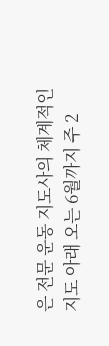은 전문 운동 지도사의 체계적인 지도 아래 오는 6월까지 주 2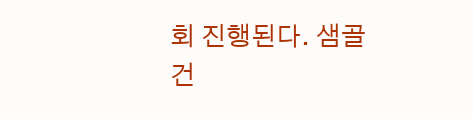회 진행된다. 샘골건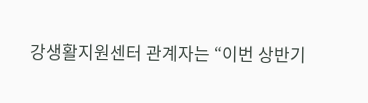강생활지원센터 관계자는 “이번 상반기